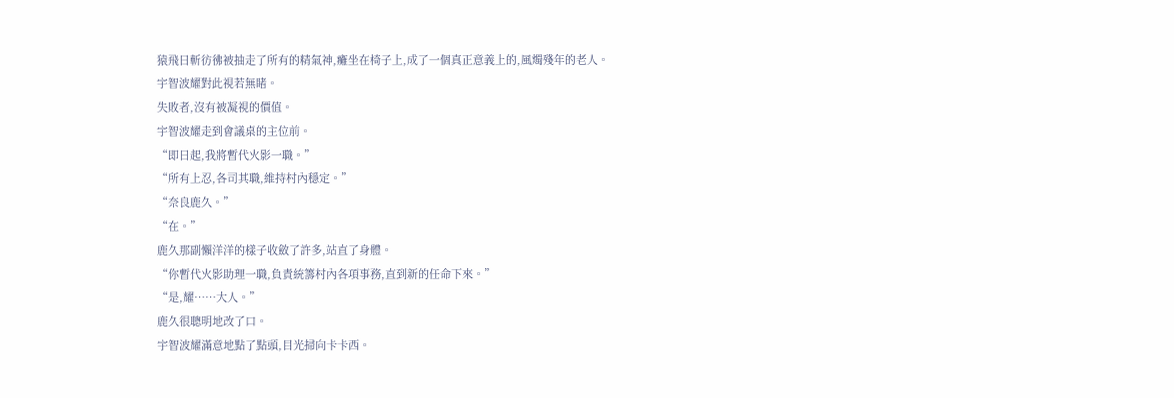猿飛日斬彷彿被抽走了所有的精氣神,癱坐在椅子上,成了一個真正意義上的,風燭殘年的老人。
宇智波耀對此視若無睹。
失敗者,沒有被凝視的價值。
宇智波耀走到會議桌的主位前。
“即日起,我將暫代火影一職。”
“所有上忍,各司其職,維持村內穩定。”
“奈良鹿久。”
“在。”
鹿久那副懶洋洋的樣子收斂了許多,站直了身體。
“你暫代火影助理一職,負責統籌村內各項事務,直到新的任命下來。”
“是,耀……大人。”
鹿久很聰明地改了口。
宇智波耀滿意地點了點頭,目光掃向卡卡西。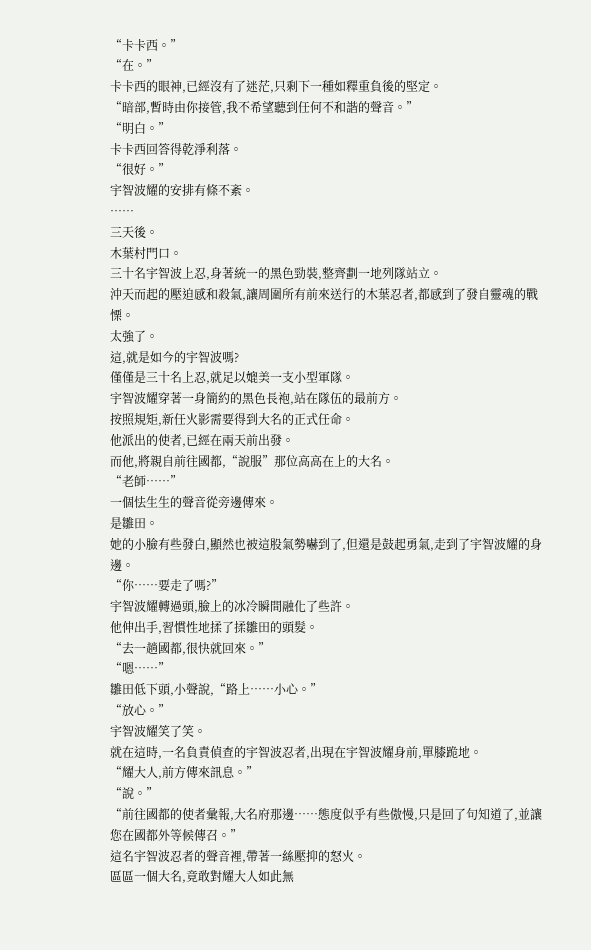“卡卡西。”
“在。”
卡卡西的眼神,已經沒有了迷茫,只剩下一種如釋重負後的堅定。
“暗部,暫時由你接管,我不希望聽到任何不和諧的聲音。”
“明白。”
卡卡西回答得乾淨利落。
“很好。”
宇智波耀的安排有條不紊。
……
三天後。
木葉村門口。
三十名宇智波上忍,身著統一的黑色勁裝,整齊劃一地列隊站立。
沖天而起的壓迫感和殺氣,讓周圍所有前來送行的木葉忍者,都感到了發自靈魂的戰慄。
太強了。
這,就是如今的宇智波嗎?
僅僅是三十名上忍,就足以媲美一支小型軍隊。
宇智波耀穿著一身簡約的黑色長袍,站在隊伍的最前方。
按照規矩,新任火影需要得到大名的正式任命。
他派出的使者,已經在兩天前出發。
而他,將親自前往國都,“說服”那位高高在上的大名。
“老師……”
一個怯生生的聲音從旁邊傳來。
是雛田。
她的小臉有些發白,顯然也被這股氣勢嚇到了,但還是鼓起勇氣,走到了宇智波耀的身邊。
“你……要走了嗎?”
宇智波耀轉過頭,臉上的冰冷瞬間融化了些許。
他伸出手,習慣性地揉了揉雛田的頭髮。
“去一趟國都,很快就回來。”
“嗯……”
雛田低下頭,小聲說,“路上……小心。”
“放心。”
宇智波耀笑了笑。
就在這時,一名負責偵查的宇智波忍者,出現在宇智波耀身前,單膝跪地。
“耀大人,前方傳來訊息。”
“說。”
“前往國都的使者彙報,大名府那邊……態度似乎有些傲慢,只是回了句知道了,並讓您在國都外等候傳召。”
這名宇智波忍者的聲音裡,帶著一絲壓抑的怒火。
區區一個大名,竟敢對耀大人如此無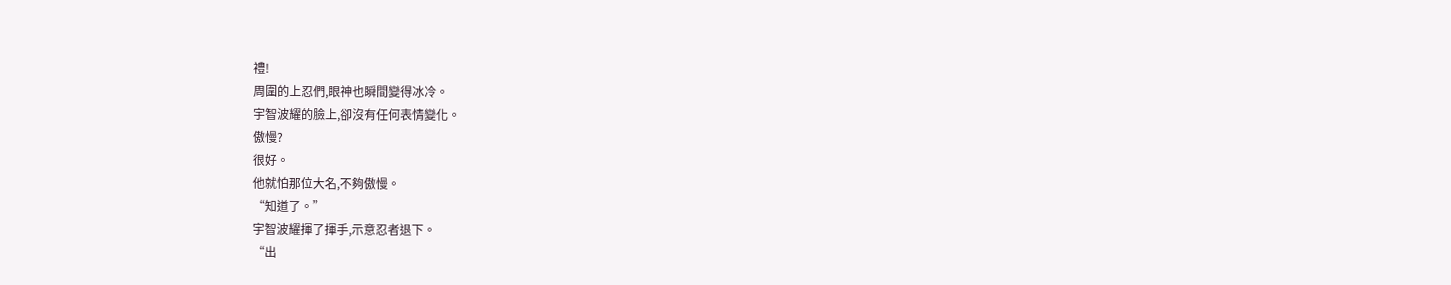禮!
周圍的上忍們,眼神也瞬間變得冰冷。
宇智波耀的臉上,卻沒有任何表情變化。
傲慢?
很好。
他就怕那位大名,不夠傲慢。
“知道了。”
宇智波耀揮了揮手,示意忍者退下。
“出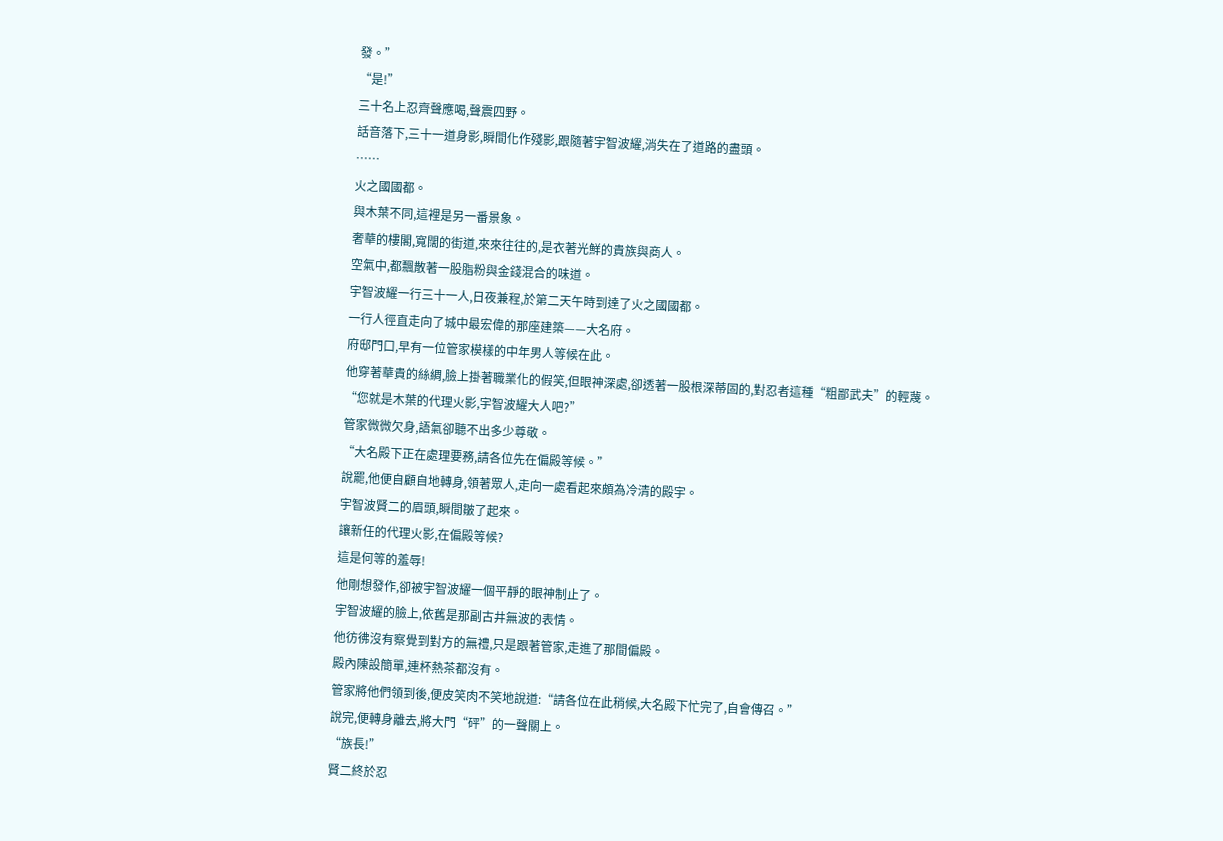發。”
“是!”
三十名上忍齊聲應喝,聲震四野。
話音落下,三十一道身影,瞬間化作殘影,跟隨著宇智波耀,消失在了道路的盡頭。
……
火之國國都。
與木葉不同,這裡是另一番景象。
奢華的樓閣,寬闊的街道,來來往往的,是衣著光鮮的貴族與商人。
空氣中,都飄散著一股脂粉與金錢混合的味道。
宇智波耀一行三十一人,日夜兼程,於第二天午時到達了火之國國都。
一行人徑直走向了城中最宏偉的那座建築——大名府。
府邸門口,早有一位管家模樣的中年男人等候在此。
他穿著華貴的絲綢,臉上掛著職業化的假笑,但眼神深處,卻透著一股根深蒂固的,對忍者這種“粗鄙武夫”的輕蔑。
“您就是木葉的代理火影,宇智波耀大人吧?”
管家微微欠身,語氣卻聽不出多少尊敬。
“大名殿下正在處理要務,請各位先在偏殿等候。”
說罷,他便自顧自地轉身,領著眾人,走向一處看起來頗為冷清的殿宇。
宇智波賢二的眉頭,瞬間皺了起來。
讓新任的代理火影,在偏殿等候?
這是何等的羞辱!
他剛想發作,卻被宇智波耀一個平靜的眼神制止了。
宇智波耀的臉上,依舊是那副古井無波的表情。
他彷彿沒有察覺到對方的無禮,只是跟著管家,走進了那間偏殿。
殿內陳設簡單,連杯熱茶都沒有。
管家將他們領到後,便皮笑肉不笑地說道:“請各位在此稍候,大名殿下忙完了,自會傳召。”
說完,便轉身離去,將大門“砰”的一聲關上。
“族長!”
賢二終於忍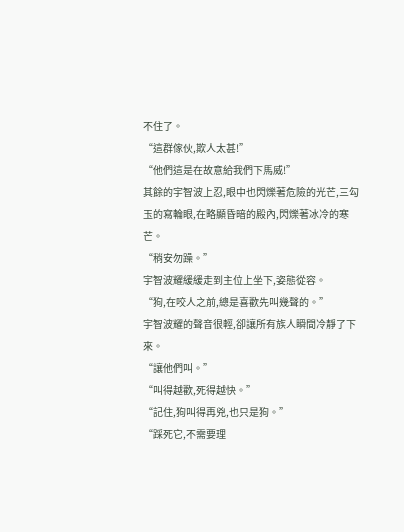不住了。
“這群傢伙,欺人太甚!”
“他們這是在故意給我們下馬威!”
其餘的宇智波上忍,眼中也閃爍著危險的光芒,三勾玉的寫輪眼,在略顯昏暗的殿內,閃爍著冰冷的寒芒。
“稍安勿躁。”
宇智波耀緩緩走到主位上坐下,姿態從容。
“狗,在咬人之前,總是喜歡先叫幾聲的。”
宇智波耀的聲音很輕,卻讓所有族人瞬間冷靜了下來。
“讓他們叫。”
“叫得越歡,死得越快。”
“記住,狗叫得再兇,也只是狗。”
“踩死它,不需要理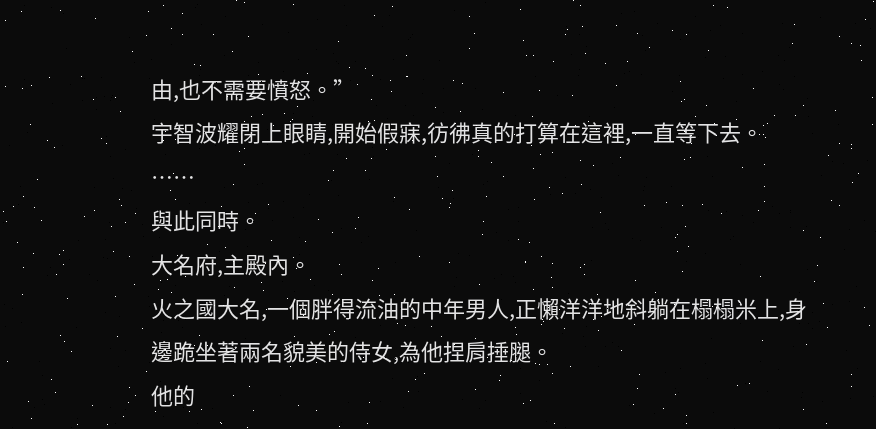由,也不需要憤怒。”
宇智波耀閉上眼睛,開始假寐,彷彿真的打算在這裡,一直等下去。
……
與此同時。
大名府,主殿內。
火之國大名,一個胖得流油的中年男人,正懶洋洋地斜躺在榻榻米上,身邊跪坐著兩名貌美的侍女,為他捏肩捶腿。
他的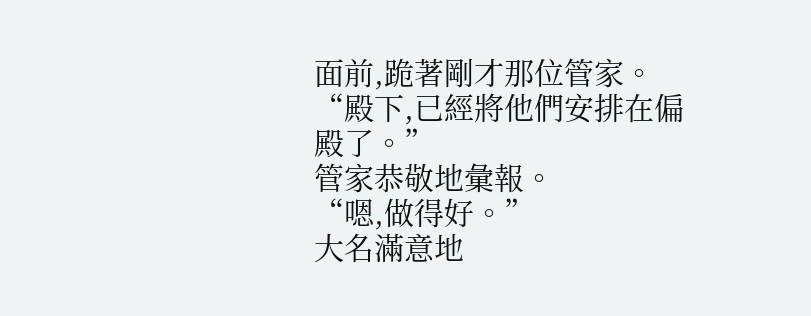面前,跪著剛才那位管家。
“殿下,已經將他們安排在偏殿了。”
管家恭敬地彙報。
“嗯,做得好。”
大名滿意地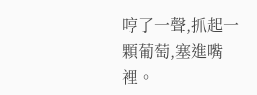哼了一聲,抓起一顆葡萄,塞進嘴裡。